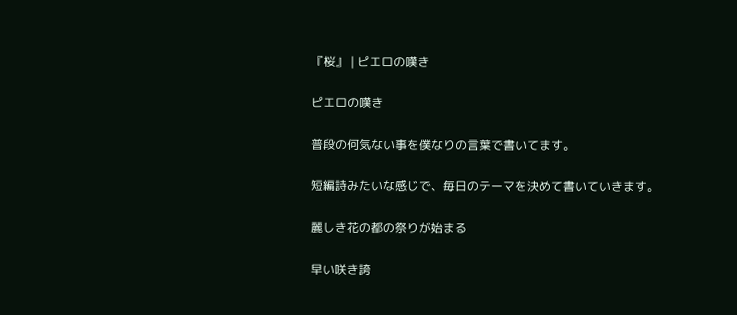『桜』 | ピエロの嘆き

ピエロの嘆き

普段の何気ない事を僕なりの言葉で書いてます。

短編詩みたいな感じで、毎日のテーマを決めて書いていきます。

麗しき花の都の祭りが始まる

早い咲き誇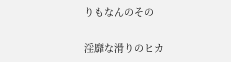りもなんのその

淫靡な滑りのヒカ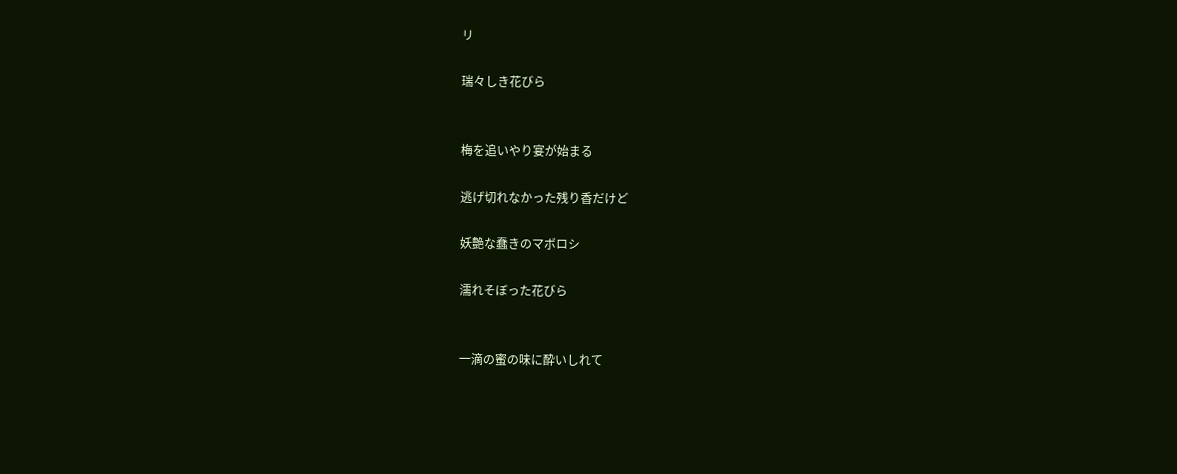リ

瑞々しき花びら


梅を追いやり宴が始まる

逃げ切れなかった残り香だけど

妖艶な蠢きのマボロシ

濡れそぼった花びら


一滴の蜜の味に酔いしれて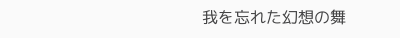我を忘れた幻想の舞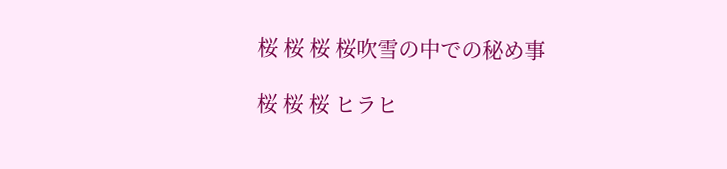桜 桜 桜 桜吹雪の中での秘め事

桜 桜 桜 ヒラヒ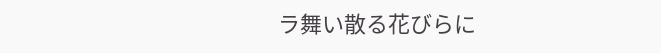ラ舞い散る花びらに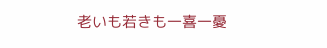老いも若きも一喜一憂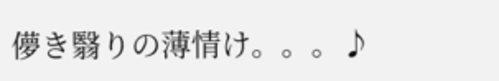儚き翳りの薄情け。。。♪